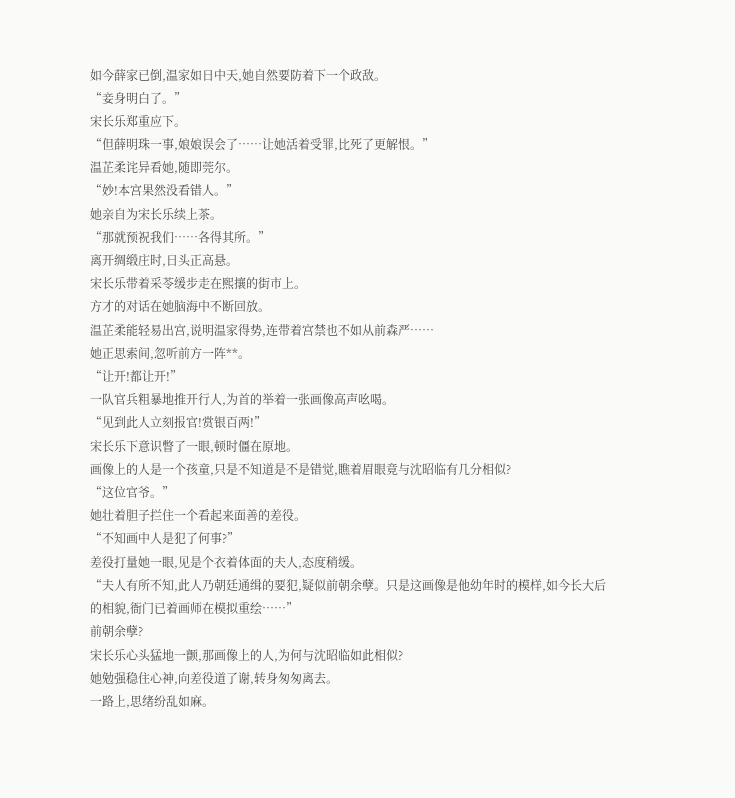如今薛家已倒,温家如日中天,她自然要防着下一个政敌。
“妾身明白了。”
宋长乐郑重应下。
“但薛明珠一事,娘娘误会了……让她活着受罪,比死了更解恨。”
温芷柔诧异看她,随即莞尔。
“妙!本宫果然没看错人。”
她亲自为宋长乐续上茶。
“那就预祝我们……各得其所。”
离开绸缎庄时,日头正高悬。
宋长乐带着采苓缓步走在熙攘的街市上。
方才的对话在她脑海中不断回放。
温芷柔能轻易出宫,说明温家得势,连带着宫禁也不如从前森严……
她正思索间,忽听前方一阵**。
“让开!都让开!”
一队官兵粗暴地推开行人,为首的举着一张画像高声吆喝。
“见到此人立刻报官!赏银百两!”
宋长乐下意识瞥了一眼,顿时僵在原地。
画像上的人是一个孩童,只是不知道是不是错觉,瞧着眉眼竟与沈昭临有几分相似?
“这位官爷。”
她壮着胆子拦住一个看起来面善的差役。
“不知画中人是犯了何事?”
差役打量她一眼,见是个衣着体面的夫人,态度稍缓。
“夫人有所不知,此人乃朝廷通缉的要犯,疑似前朝余孽。只是这画像是他幼年时的模样,如今长大后的相貌,衙门已着画师在模拟重绘……”
前朝余孽?
宋长乐心头猛地一颤,那画像上的人,为何与沈昭临如此相似?
她勉强稳住心神,向差役道了谢,转身匆匆离去。
一路上,思绪纷乱如麻。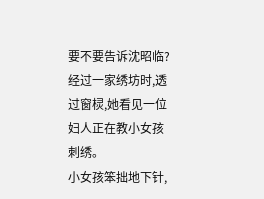要不要告诉沈昭临?
经过一家绣坊时,透过窗棂,她看见一位妇人正在教小女孩刺绣。
小女孩笨拙地下针,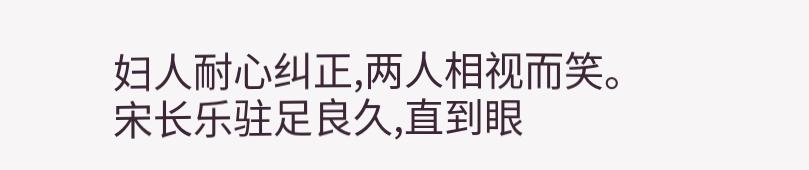妇人耐心纠正,两人相视而笑。
宋长乐驻足良久,直到眼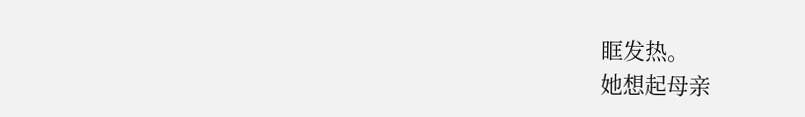眶发热。
她想起母亲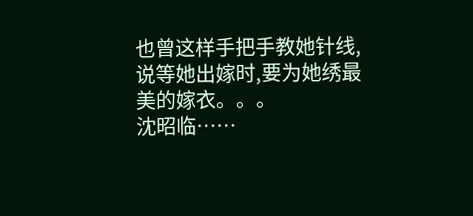也曾这样手把手教她针线,说等她出嫁时,要为她绣最美的嫁衣。。。
沈昭临……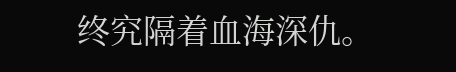终究隔着血海深仇。